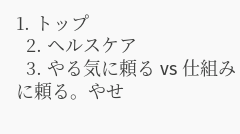1. トップ
  2. ヘルスケア
  3. やる気に頼る vs 仕組みに頼る。やせ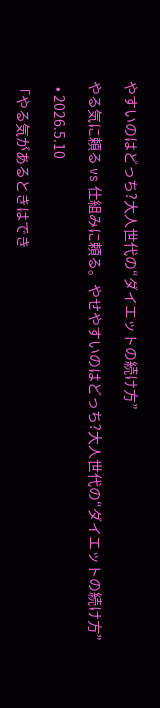やすいのはどっち?大人世代の“ダイエットの続け方”

やる気に頼る vs 仕組みに頼る。やせやすいのはどっち?大人世代の“ダイエットの続け方”

  • 2026.5.10

「やる気があるときはでき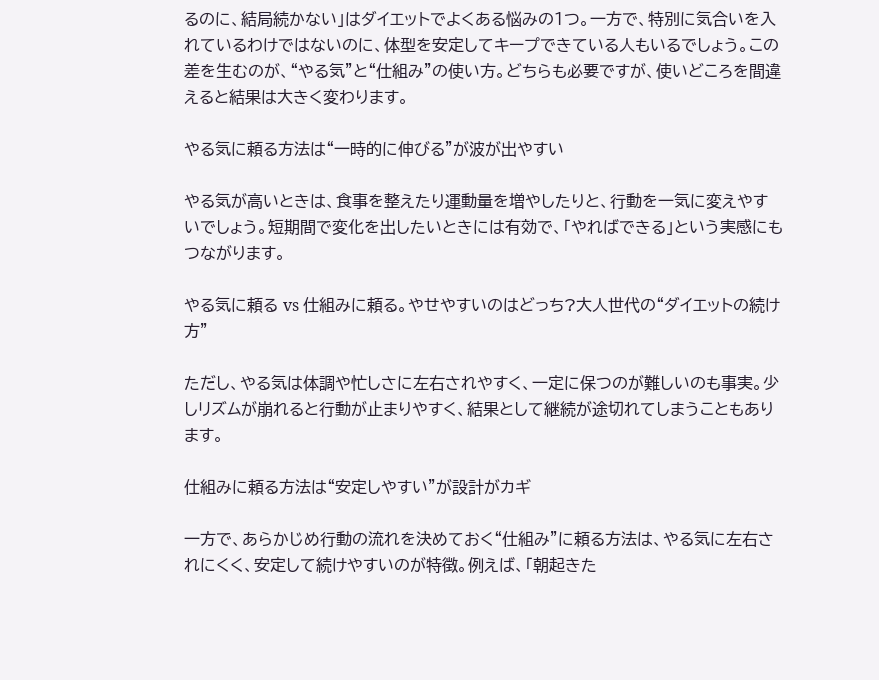るのに、結局続かない」はダイエットでよくある悩みの1つ。一方で、特別に気合いを入れているわけではないのに、体型を安定してキープできている人もいるでしょう。この差を生むのが、“やる気”と“仕組み”の使い方。どちらも必要ですが、使いどころを間違えると結果は大きく変わります。

やる気に頼る方法は“一時的に伸びる”が波が出やすい

やる気が高いときは、食事を整えたり運動量を増やしたりと、行動を一気に変えやすいでしょう。短期間で変化を出したいときには有効で、「やればできる」という実感にもつながります。

やる気に頼る vs 仕組みに頼る。やせやすいのはどっち?大人世代の“ダイエットの続け方”

ただし、やる気は体調や忙しさに左右されやすく、一定に保つのが難しいのも事実。少しリズムが崩れると行動が止まりやすく、結果として継続が途切れてしまうこともあります。

仕組みに頼る方法は“安定しやすい”が設計がカギ

一方で、あらかじめ行動の流れを決めておく“仕組み”に頼る方法は、やる気に左右されにくく、安定して続けやすいのが特徴。例えば、「朝起きた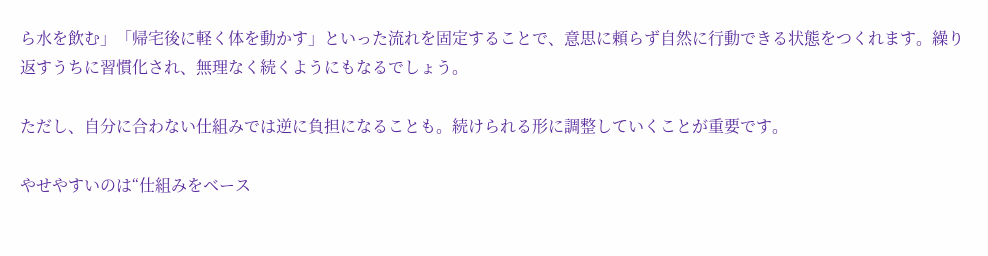ら水を飲む」「帰宅後に軽く体を動かす」といった流れを固定することで、意思に頼らず自然に行動できる状態をつくれます。繰り返すうちに習慣化され、無理なく続くようにもなるでしょう。

ただし、自分に合わない仕組みでは逆に負担になることも。続けられる形に調整していくことが重要です。

やせやすいのは“仕組みをベース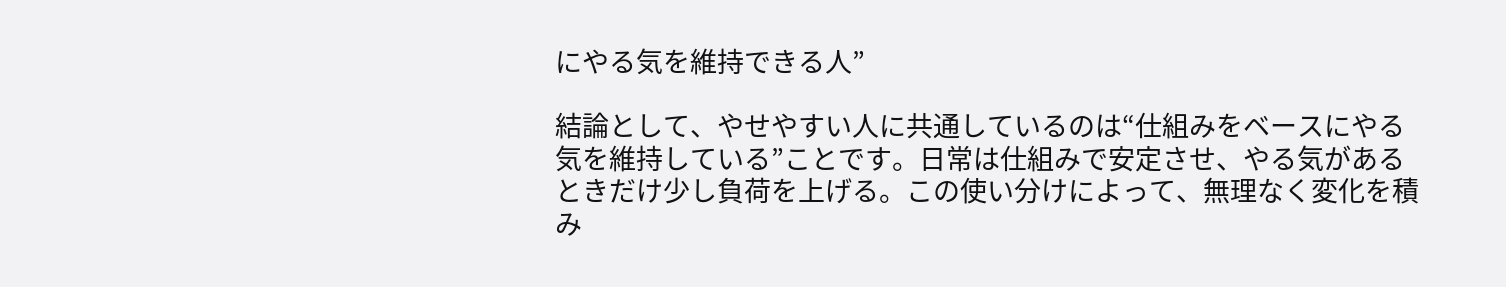にやる気を維持できる人”

結論として、やせやすい人に共通しているのは“仕組みをベースにやる気を維持している”ことです。日常は仕組みで安定させ、やる気があるときだけ少し負荷を上げる。この使い分けによって、無理なく変化を積み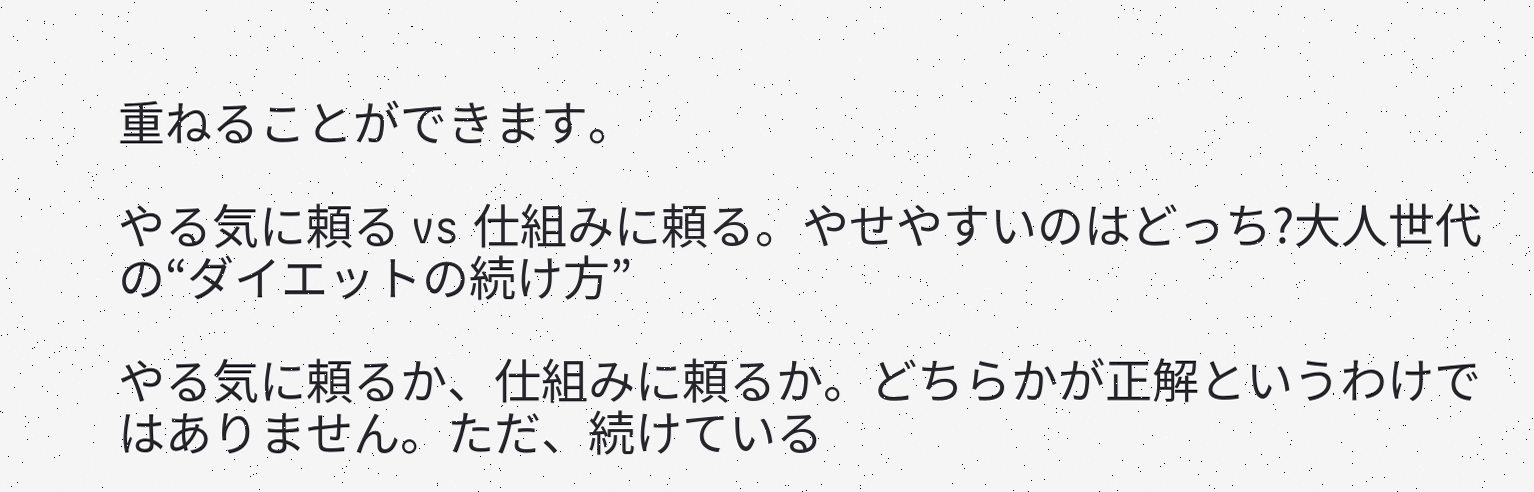重ねることができます。

やる気に頼る vs 仕組みに頼る。やせやすいのはどっち?大人世代の“ダイエットの続け方”

やる気に頼るか、仕組みに頼るか。どちらかが正解というわけではありません。ただ、続けている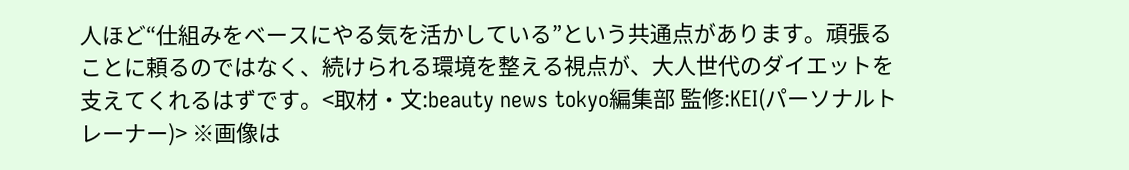人ほど“仕組みをベースにやる気を活かしている”という共通点があります。頑張ることに頼るのではなく、続けられる環境を整える視点が、大人世代のダイエットを支えてくれるはずです。<取材・文:beauty news tokyo編集部 監修:KEI(パーソナルトレーナー)> ※画像は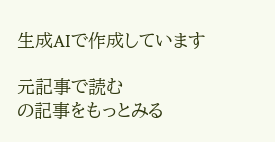生成AIで作成しています

元記事で読む
の記事をもっとみる